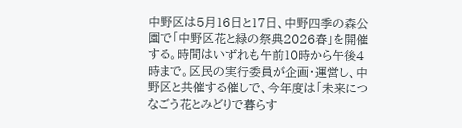中野区は5月16日と17日、中野四季の森公園で「中野区花と緑の祭典2026春」を開催する。時間はいずれも午前10時から午後4時まで。区民の実行委員が企画・運営し、中野区と共催する催しで、今年度は「未来につなごう花とみどりで暮らす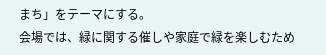まち」をテーマにする。
会場では、緑に関する催しや家庭で緑を楽しむため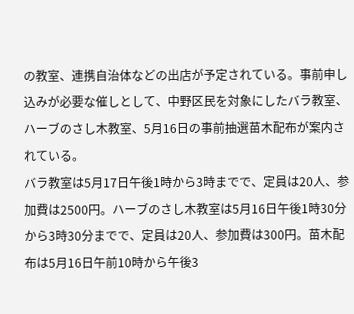の教室、連携自治体などの出店が予定されている。事前申し込みが必要な催しとして、中野区民を対象にしたバラ教室、ハーブのさし木教室、5月16日の事前抽選苗木配布が案内されている。
バラ教室は5月17日午後1時から3時までで、定員は20人、参加費は2500円。ハーブのさし木教室は5月16日午後1時30分から3時30分までで、定員は20人、参加費は300円。苗木配布は5月16日午前10時から午後3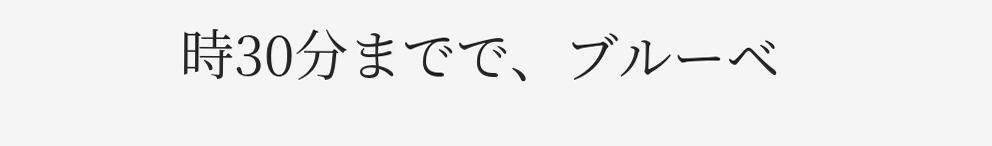時30分までで、ブルーベ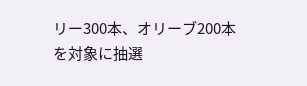リー300本、オリーブ200本を対象に抽選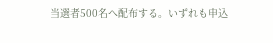当選者500名へ配布する。いずれも申込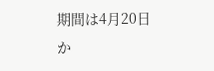期間は4月20日か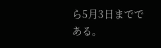ら5月3日までである。